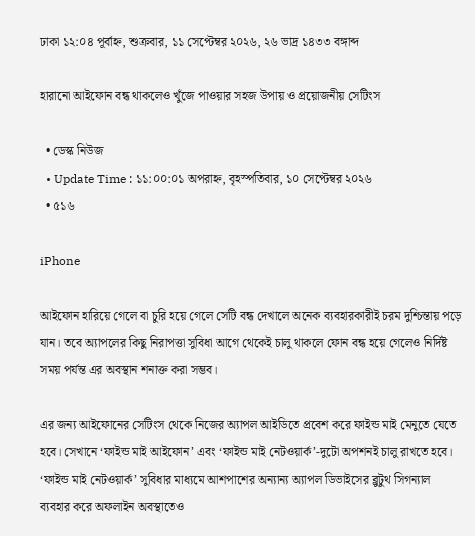ঢাকা ১২:০৪ পূর্বাহ্ন, শুক্রবার, ১১ সেপ্টেম্বর ২০২৬, ২৬ ভাদ্র ১৪৩৩ বঙ্গাব্দ

হারানো আইফোন বন্ধ থাকলেও খুঁজে পাওয়ার সহজ উপায় ও প্রয়োজনীয় সেটিংস

  • ডেস্ক নিউজ
  • Update Time : ১১:০০:০১ অপরাহ্ন, বৃহস্পতিবার, ১০ সেপ্টেম্বর ২০২৬
  • ৫১৬

iPhone

আইফোন হারিয়ে গেলে বা চুরি হয়ে গেলে সেটি বন্ধ দেখালে অনেক ব্যবহারকারীই চরম দুশ্চিন্তায় পড়ে যান। তবে অ্যাপলের কিছু নিরাপত্তা সুবিধা আগে থেকেই চালু থাকলে ফোন বন্ধ হয়ে গেলেও নির্দিষ্ট সময় পর্যন্ত এর অবস্থান শনাক্ত করা সম্ভব।

এর জন্য আইফোনের সেটিংস থেকে নিজের অ্যাপল আইডিতে প্রবেশ করে ফাইন্ড মাই মেনুতে যেতে হবে। সেখানে ‘ফাইন্ড মাই আইফোন’ এবং ‘ফাইন্ড মাই নেটওয়ার্ক’-দুটো অপশনই চালু রাখতে হবে। ‘ফাইন্ড মাই নেটওয়ার্ক’ সুবিধার মাধ্যমে আশপাশের অন্যান্য অ্যাপল ডিভাইসের ব্লুটুথ সিগন্যাল ব্যবহার করে অফলাইন অবস্থাতেও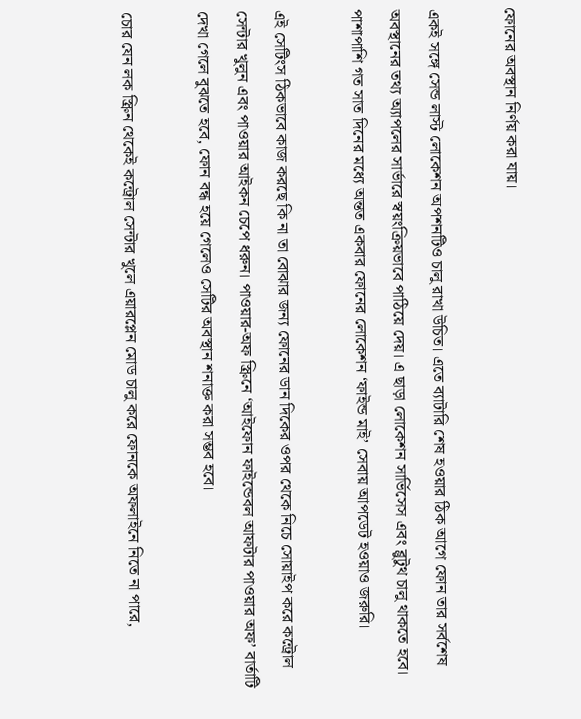ফোনের অবস্থান নির্ণয় করা যায়।

একই সঙ্গে সেন্ড লাস্ট লোকেশন অপশনটিও চালু রাখা উচিত। এতে ব্যাটারি শেষ হওয়ার ঠিক আগে ফোন তার সর্বশেষ অবস্থানের তথ্য অ্যাপলের সার্ভারে স্বয়ংক্রিয়ভাবে পাঠিয়ে দেয়। এ ছাড়া লোকেশন সার্ভিসেস এবং ব্লুটুথ চালু থাকতে হবে। পাশাপাশি গত সাত দিনের মধ্যে অন্তত একবার ফোনের লোকেশন ‘ফাইন্ড মাই’ সেবায় আপডেট হওয়াও জরুরি।

এই সেটিংস ঠিকভাবে কাজ করছে কি না তা বোঝার জন্য ফোনের ডান দিকের ওপর থেকে নিচে সোয়াইপ করে কন্ট্রোল সেন্টার খুলুন এবং পাওয়ার আইকন চেপে ধরুন। পাওয়ার-অফ স্ক্রিনে ‘আইফোন ফাইন্ডেবল আফটার পাওয়ার অফ’ বার্তাটি দেখা গেলে বুঝতে হবে, ফোন বন্ধ হয়ে গেলেও সেটির অবস্থান শনাক্ত করা সম্ভব হবে।

চোর যেন লক স্ক্রিন থেকেই কন্ট্রোল সেন্টার খুলে এয়ারপ্লেন মোড চালু করে ফোনকে অফলাইনে নিতে না পারে,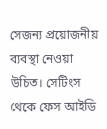সেজন্য প্রয়োজনীয় ব্যবস্থা নেওয়া উচিত। সেটিংস থেকে ফেস আইডি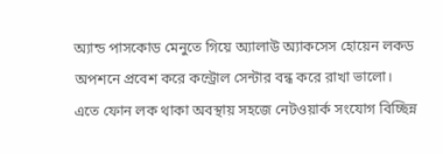অ্যান্ড পাসকোড মেনুতে গিয়ে অ্যালাউ অ্যাকসেস হোয়েন লকড অপশনে প্রবেশ করে কন্ট্রোল সেন্টার বন্ধ করে রাখা ভালো। এতে ফোন লক থাকা অবস্থায় সহজে নেটওয়ার্ক সংযোগ বিচ্ছিন্ন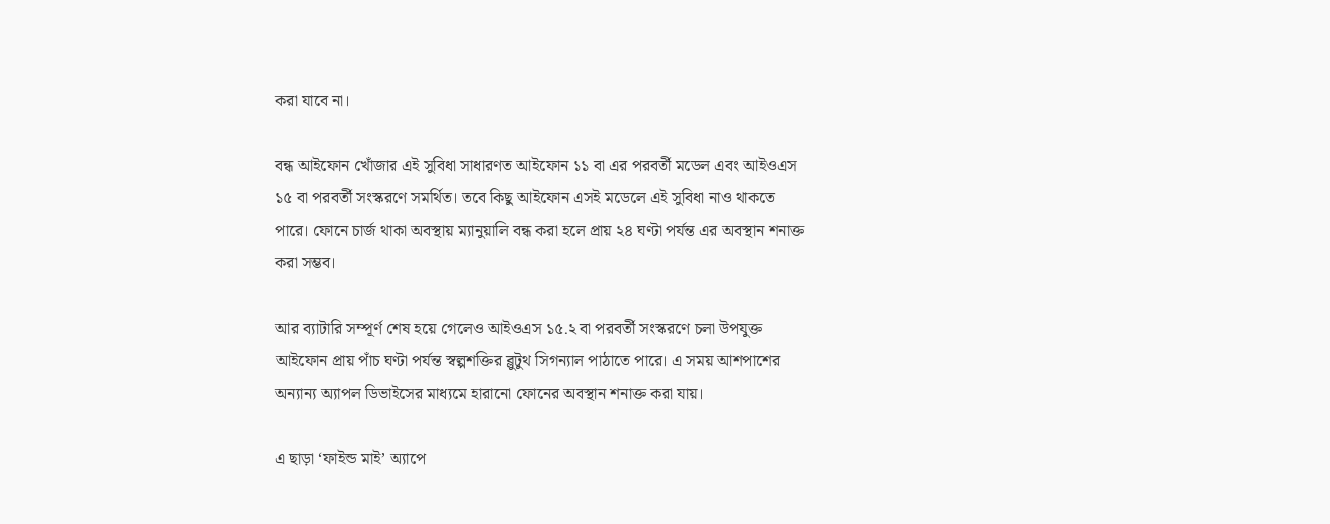করা যাবে না।

বন্ধ আইফোন খোঁজার এই সুবিধা সাধারণত আইফোন ১১ বা এর পরবর্তী মডেল এবং আইওএস ১৫ বা পরবর্তী সংস্করণে সমর্থিত। তবে কিছু আইফোন এসই মডেলে এই সুবিধা নাও থাকতে পারে। ফোনে চার্জ থাকা অবস্থায় ম্যানুয়ালি বন্ধ করা হলে প্রায় ২৪ ঘণ্টা পর্যন্ত এর অবস্থান শনাক্ত করা সম্ভব।

আর ব্যাটারি সম্পূর্ণ শেষ হয়ে গেলেও আইওএস ১৫.২ বা পরবর্তী সংস্করণে চলা উপযুক্ত আইফোন প্রায় পাঁচ ঘণ্টা পর্যন্ত স্বল্পশক্তির ব্লুটুথ সিগন্যাল পাঠাতে পারে। এ সময় আশপাশের অন্যান্য অ্যাপল ডিভাইসের মাধ্যমে হারানো ফোনের অবস্থান শনাক্ত করা যায়।

এ ছাড়া ‘ফাইন্ড মাই’ অ্যাপে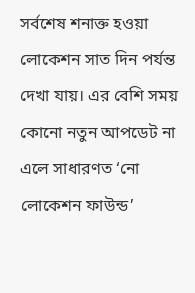সর্বশেষ শনাক্ত হওয়া লোকেশন সাত দিন পর্যন্ত দেখা যায়। এর বেশি সময় কোনো নতুন আপডেট না এলে সাধারণত ‘নো লোকেশন ফাউন্ড’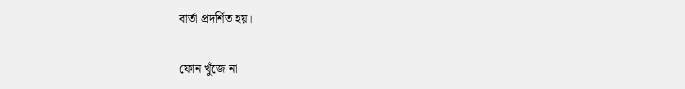বার্তা প্রদর্শিত হয়।

ফোন খুঁজে না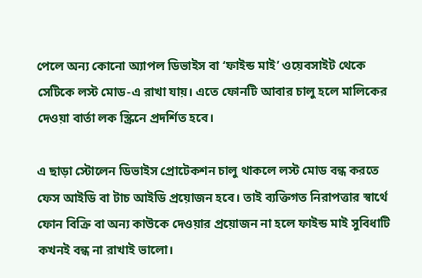পেলে অন্য কোনো অ্যাপল ডিভাইস বা ‘ফাইন্ড মাই’ ওয়েবসাইট থেকে সেটিকে লস্ট মোড-এ রাখা যায়। এতে ফোনটি আবার চালু হলে মালিকের দেওয়া বার্তা লক স্ক্রিনে প্রদর্শিত হবে।

এ ছাড়া স্টোলেন ডিভাইস প্রোটেকশন চালু থাকলে লস্ট মোড বন্ধ করতে ফেস আইডি বা টাচ আইডি প্রয়োজন হবে। তাই ব্যক্তিগত নিরাপত্তার স্বার্থে ফোন বিক্রি বা অন্য কাউকে দেওয়ার প্রয়োজন না হলে ফাইন্ড মাই সুবিধাটি কখনই বন্ধ না রাখাই ভালো।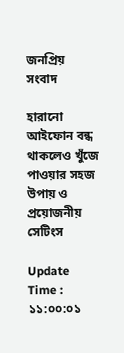জনপ্রিয় সংবাদ

হারানো আইফোন বন্ধ থাকলেও খুঁজে পাওয়ার সহজ উপায় ও প্রয়োজনীয় সেটিংস

Update Time : ১১:০০:০১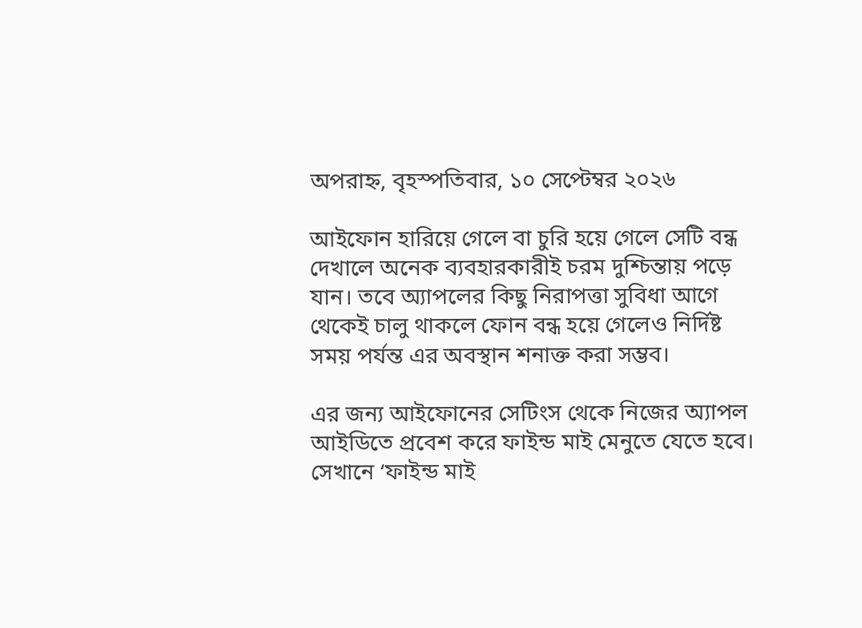অপরাহ্ন, বৃহস্পতিবার, ১০ সেপ্টেম্বর ২০২৬

আইফোন হারিয়ে গেলে বা চুরি হয়ে গেলে সেটি বন্ধ দেখালে অনেক ব্যবহারকারীই চরম দুশ্চিন্তায় পড়ে যান। তবে অ্যাপলের কিছু নিরাপত্তা সুবিধা আগে থেকেই চালু থাকলে ফোন বন্ধ হয়ে গেলেও নির্দিষ্ট সময় পর্যন্ত এর অবস্থান শনাক্ত করা সম্ভব।

এর জন্য আইফোনের সেটিংস থেকে নিজের অ্যাপল আইডিতে প্রবেশ করে ফাইন্ড মাই মেনুতে যেতে হবে। সেখানে ‘ফাইন্ড মাই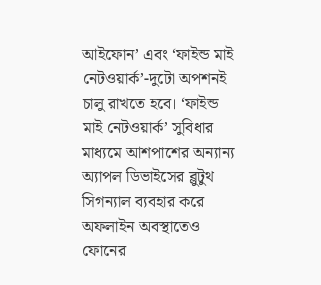আইফোন’ এবং ‘ফাইন্ড মাই নেটওয়ার্ক’-দুটো অপশনই চালু রাখতে হবে। ‘ফাইন্ড মাই নেটওয়ার্ক’ সুবিধার মাধ্যমে আশপাশের অন্যান্য অ্যাপল ডিভাইসের ব্লুটুথ সিগন্যাল ব্যবহার করে অফলাইন অবস্থাতেও ফোনের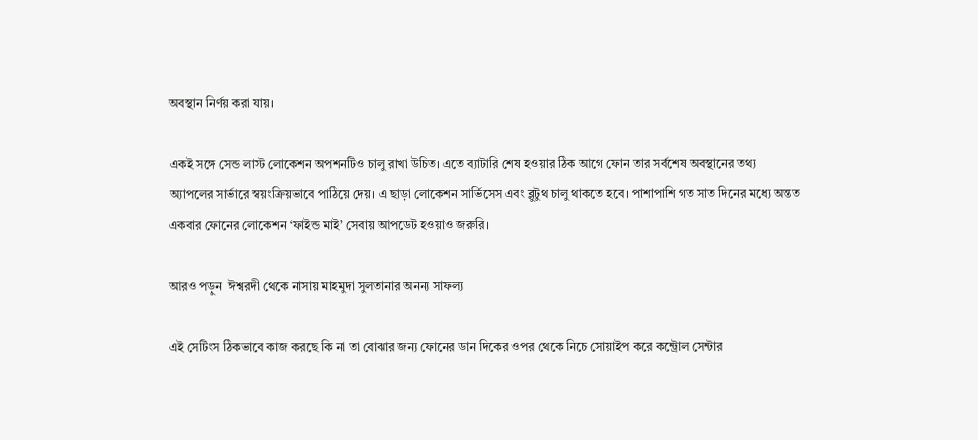অবস্থান নির্ণয় করা যায়।

একই সঙ্গে সেন্ড লাস্ট লোকেশন অপশনটিও চালু রাখা উচিত। এতে ব্যাটারি শেষ হওয়ার ঠিক আগে ফোন তার সর্বশেষ অবস্থানের তথ্য অ্যাপলের সার্ভারে স্বয়ংক্রিয়ভাবে পাঠিয়ে দেয়। এ ছাড়া লোকেশন সার্ভিসেস এবং ব্লুটুথ চালু থাকতে হবে। পাশাপাশি গত সাত দিনের মধ্যে অন্তত একবার ফোনের লোকেশন ‘ফাইন্ড মাই’ সেবায় আপডেট হওয়াও জরুরি।

আরও পড়ুন  ঈশ্বরদী থেকে নাসায় মাহমুদা সুলতানার অনন্য সাফল্য

এই সেটিংস ঠিকভাবে কাজ করছে কি না তা বোঝার জন্য ফোনের ডান দিকের ওপর থেকে নিচে সোয়াইপ করে কন্ট্রোল সেন্টার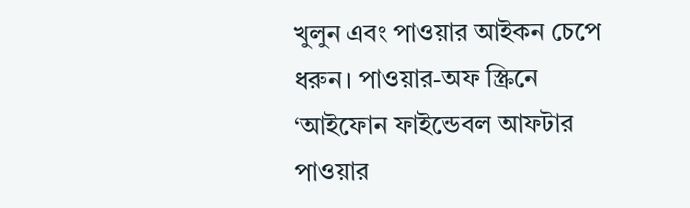খুলুন এবং পাওয়ার আইকন চেপে ধরুন। পাওয়ার-অফ স্ক্রিনে ‘আইফোন ফাইন্ডেবল আফটার পাওয়ার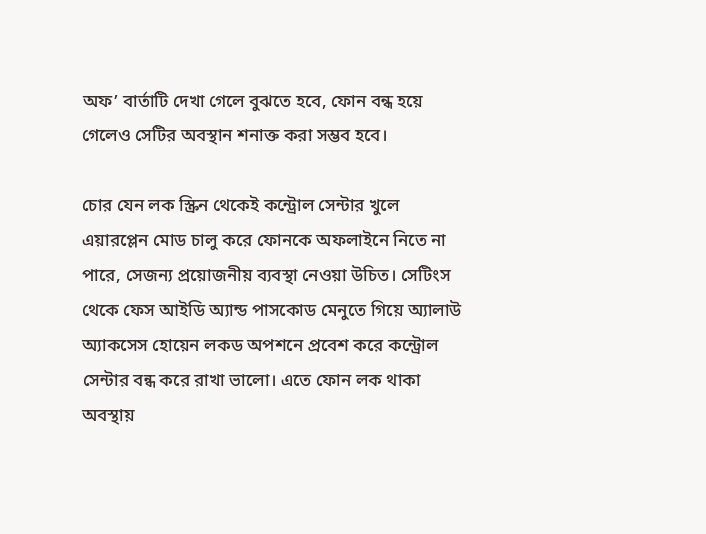অফ’ বার্তাটি দেখা গেলে বুঝতে হবে, ফোন বন্ধ হয়ে গেলেও সেটির অবস্থান শনাক্ত করা সম্ভব হবে।

চোর যেন লক স্ক্রিন থেকেই কন্ট্রোল সেন্টার খুলে এয়ারপ্লেন মোড চালু করে ফোনকে অফলাইনে নিতে না পারে, সেজন্য প্রয়োজনীয় ব্যবস্থা নেওয়া উচিত। সেটিংস থেকে ফেস আইডি অ্যান্ড পাসকোড মেনুতে গিয়ে অ্যালাউ অ্যাকসেস হোয়েন লকড অপশনে প্রবেশ করে কন্ট্রোল সেন্টার বন্ধ করে রাখা ভালো। এতে ফোন লক থাকা অবস্থায়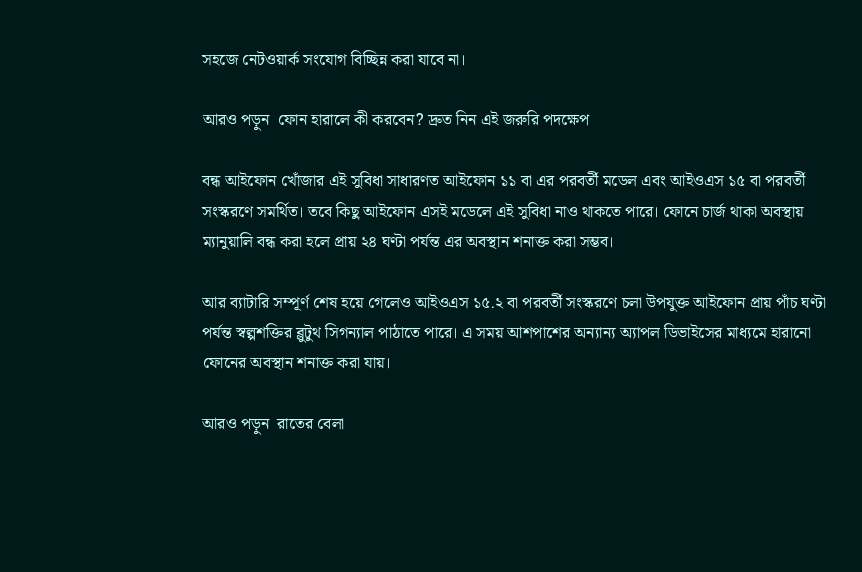সহজে নেটওয়ার্ক সংযোগ বিচ্ছিন্ন করা যাবে না।

আরও পড়ুন  ফোন হারালে কী করবেন? দ্রুত নিন এই জরুরি পদক্ষেপ

বন্ধ আইফোন খোঁজার এই সুবিধা সাধারণত আইফোন ১১ বা এর পরবর্তী মডেল এবং আইওএস ১৫ বা পরবর্তী সংস্করণে সমর্থিত। তবে কিছু আইফোন এসই মডেলে এই সুবিধা নাও থাকতে পারে। ফোনে চার্জ থাকা অবস্থায় ম্যানুয়ালি বন্ধ করা হলে প্রায় ২৪ ঘণ্টা পর্যন্ত এর অবস্থান শনাক্ত করা সম্ভব।

আর ব্যাটারি সম্পূর্ণ শেষ হয়ে গেলেও আইওএস ১৫.২ বা পরবর্তী সংস্করণে চলা উপযুক্ত আইফোন প্রায় পাঁচ ঘণ্টা পর্যন্ত স্বল্পশক্তির ব্লুটুথ সিগন্যাল পাঠাতে পারে। এ সময় আশপাশের অন্যান্য অ্যাপল ডিভাইসের মাধ্যমে হারানো ফোনের অবস্থান শনাক্ত করা যায়।

আরও পড়ুন  রাতের বেলা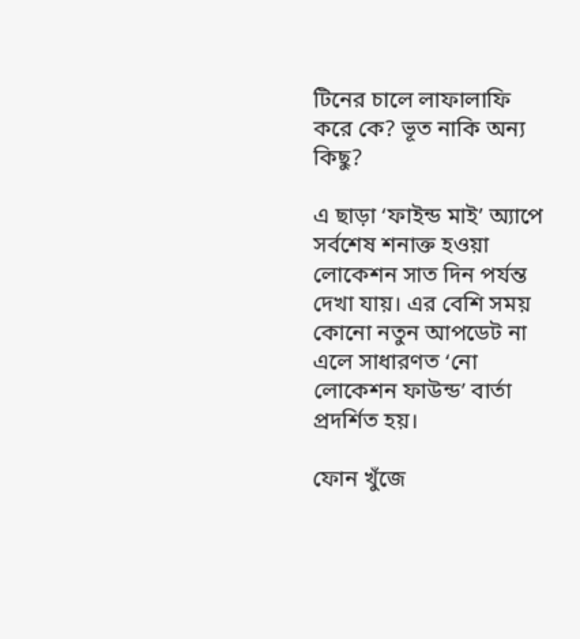টিনের চালে লাফালাফি করে কে? ভূত নাকি অন্য কিছু?

এ ছাড়া ‘ফাইন্ড মাই’ অ্যাপে সর্বশেষ শনাক্ত হওয়া লোকেশন সাত দিন পর্যন্ত দেখা যায়। এর বেশি সময় কোনো নতুন আপডেট না এলে সাধারণত ‘নো লোকেশন ফাউন্ড’ বার্তা প্রদর্শিত হয়।

ফোন খুঁজে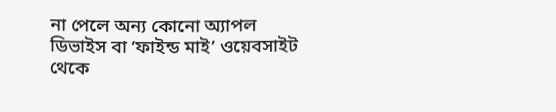না পেলে অন্য কোনো অ্যাপল ডিভাইস বা ‘ফাইন্ড মাই’ ওয়েবসাইট থেকে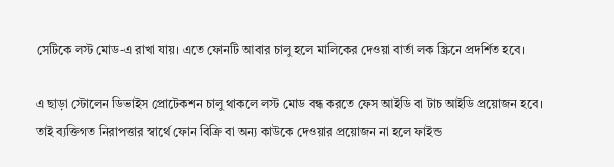সেটিকে লস্ট মোড-এ রাখা যায়। এতে ফোনটি আবার চালু হলে মালিকের দেওয়া বার্তা লক স্ক্রিনে প্রদর্শিত হবে।

এ ছাড়া স্টোলেন ডিভাইস প্রোটেকশন চালু থাকলে লস্ট মোড বন্ধ করতে ফেস আইডি বা টাচ আইডি প্রয়োজন হবে। তাই ব্যক্তিগত নিরাপত্তার স্বার্থে ফোন বিক্রি বা অন্য কাউকে দেওয়ার প্রয়োজন না হলে ফাইন্ড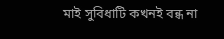মাই সুবিধাটি কখনই বন্ধ না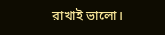রাখাই ভালো।